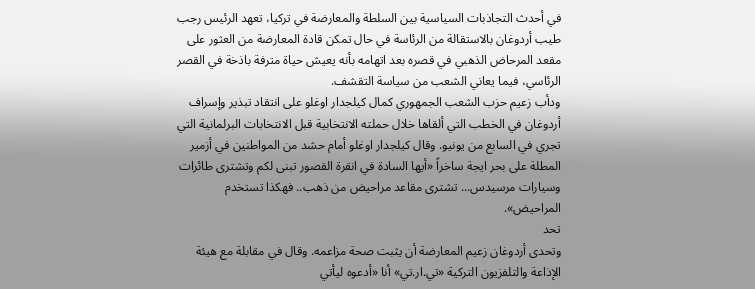في أحدث التجاذبات السياسية بين السلطة والمعارضة في تركيا، تعهد الرئيس رجب طيب أردوغان بالاستقالة من الرئاسة في حال تمكن قادة المعارضة من العثور على مقعد المرحاض الذهبي في قصره بعد اتهامه بأنه يعيش حياة مترفة باذخة في القصر الرئاسي، فيما يعاني الشعب من سياسة التقشف.
ودأب زعيم حزب الشعب الجمهوري كمال كيلجدار اوغلو على انتقاد تبذير وإسراف أردوغان في الخطب التي ألقاها خلال حملته الانتخابية قبل الانتخابات البرلمانية التي تجري في السابع من يونيو. وقال كيلجدار اوغلو أمام حشد من المواطنين في أزمير المطلة على بحر ايجة ساخراً «أيها السادة في انقرة القصور تبنى لكم وتشترى طائرات وسيارات مرسيدس... تشترى مقاعد مراحيض من ذهب.. فهكذا تستخدم المراحيض».
تحد
وتحدى أردوغان زعيم المعارضة أن يثبت صحة مزاعمه. وقال في مقابلة مع هيئة الإذاعة والتلفزيون التركية «تي.ار.تي» أنا «أدعوه ليأتي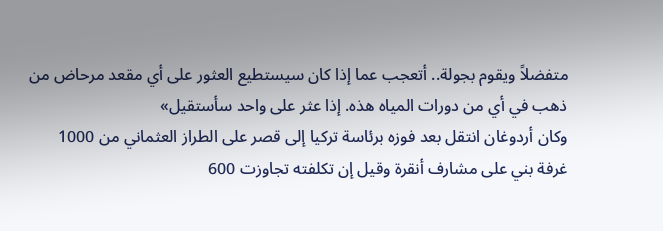متفضلاً ويقوم بجولة.. أتعجب عما إذا كان سيستطيع العثور على أي مقعد مرحاض من ذهب في أي من دورات المياه هذه. إذا عثر على واحد سأستقيل»
وكان أردوغان انتقل بعد فوزه برئاسة تركيا إلى قصر على الطراز العثماني من 1000 غرفة بني على مشارف أنقرة وقيل إن تكلفته تجاوزت 600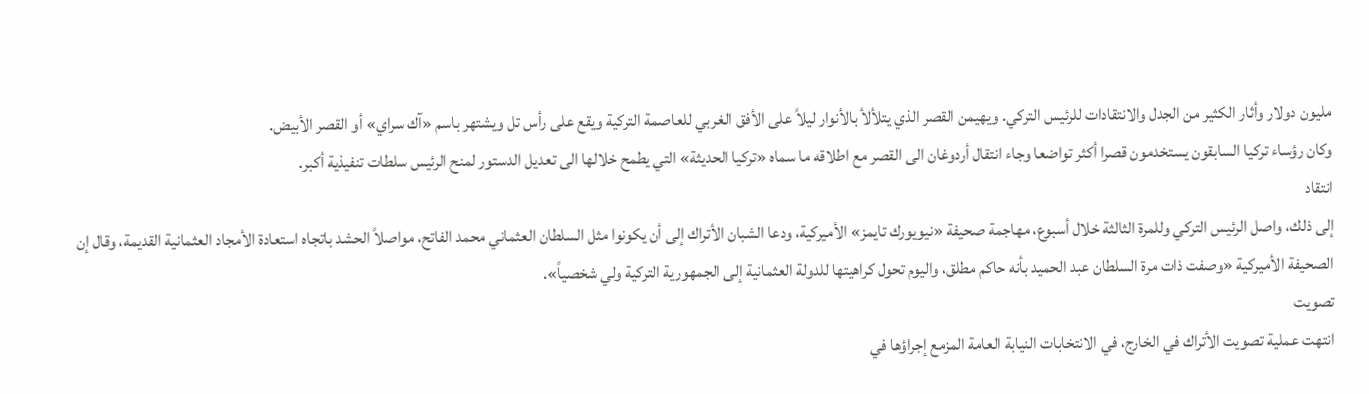مليون دولار وأثار الكثير من الجدل والانتقادات للرئيس التركي. ويهيمن القصر الذي يتلألأ بالأنوار ليلاً على الأفق الغربي للعاصمة التركية ويقع على رأس تل ويشتهر باسم «آك سراي» أو القصر الأبيض.
وكان رؤساء تركيا السابقون يستخدمون قصرا أكثر تواضعا وجاء انتقال أردوغان الى القصر مع اطلاقه ما سماه «تركيا الحديثة» التي يطمح خلالها الى تعديل الدستور لمنح الرئيس سلطات تنفيذية أكبر.
انتقاد
إلى ذلك، واصل الرئيس التركي وللمرة الثالثة خلال أسبوع، مهاجمة صحيفة «نيويورك تايمز» الأميركية، ودعا الشبان الأتراك إلى أن يكونوا مثل السلطان العثماني محمد الفاتح، مواصلاً الحشد باتجاه استعادة الأمجاد العثمانية القديمة، وقال إن الصحيفة الأميركية «وصفت ذات مرة السلطان عبد الحميد بأنه حاكم مطلق، واليوم تحول كراهيتها للدولة العثمانية إلى الجمهورية التركية ولي شخصياً».
تصويت
انتهت عملية تصويت الأتراك في الخارج، في الانتخابات النيابة العامة المزمع إجراؤها في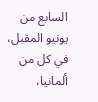السابع من يونيو المقبل، في كل من ألمانيا،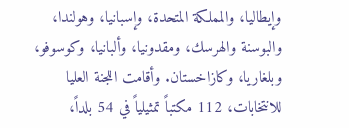وإيطاليا، والمملكة المتحدة، وإسبانيا، وهولندا، والبوسنة والهرسك، ومقدونيا، وألبانيا، وكوسوفو، وبلغاريا، وكازاخستان. وأقامت اللجنة العليا للانتخابات، 112 مكتباً تمثيلياً في 54 بلداً،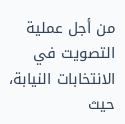من أجل عملية التصويت في الانتخابات النيابة، حيث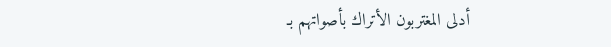أدلى المغتربون الأتراك بأصواتهم بـ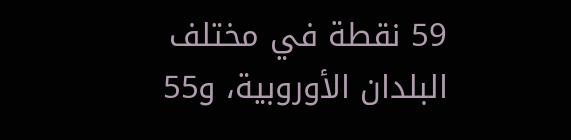59 نقطة في مختلف البلدان الأوروبية، و55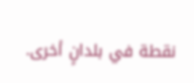نقطة في بلدانٍ أخرى.